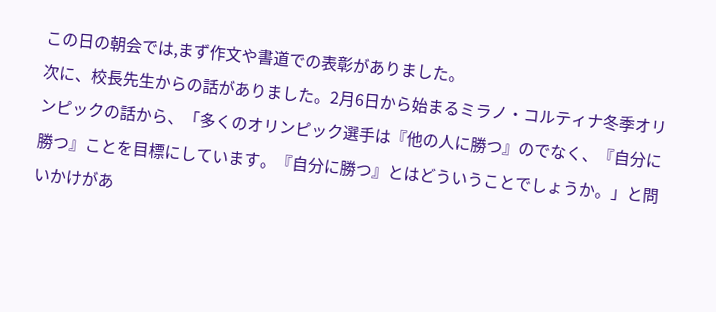この日の朝会では,まず作文や書道での表彰がありました。
次に、校長先生からの話がありました。2月6日から始まるミラノ・コルティナ冬季オリンピックの話から、「多くのオリンピック選手は『他の人に勝つ』のでなく、『自分に勝つ』ことを目標にしています。『自分に勝つ』とはどういうことでしょうか。」と問いかけがあ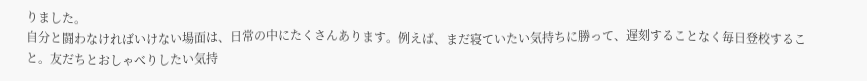りました。
自分と闘わなければいけない場面は、日常の中にたくさんあります。例えば、まだ寝ていたい気持ちに勝って、遅刻することなく毎日登校すること。友だちとおしゃべりしたい気持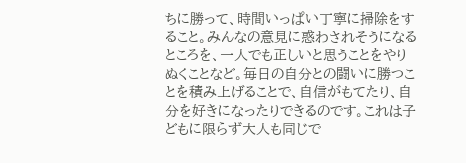ちに勝って、時間いっぱい丁寧に掃除をすること。みんなの意見に惑わされそうになるところを、一人でも正しいと思うことをやりぬくことなど。毎日の自分との闘いに勝つことを積み上げることで、自信がもてたり、自分を好きになったりできるのです。これは子どもに限らず大人も同じで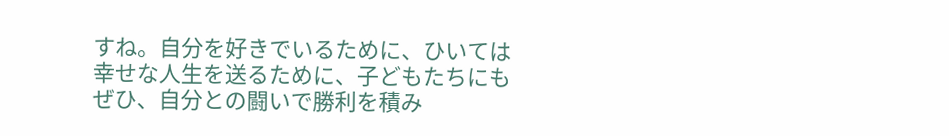すね。自分を好きでいるために、ひいては幸せな人生を送るために、子どもたちにもぜひ、自分との闘いで勝利を積み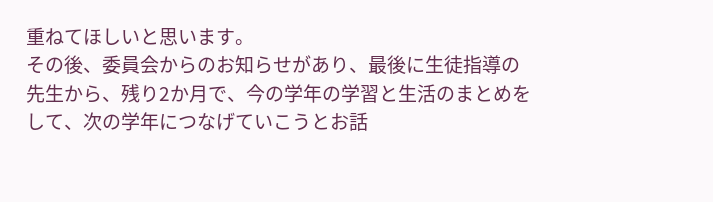重ねてほしいと思います。
その後、委員会からのお知らせがあり、最後に生徒指導の先生から、残り2か月で、今の学年の学習と生活のまとめをして、次の学年につなげていこうとお話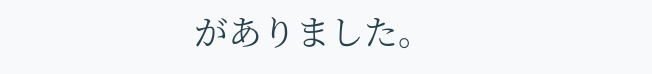がありました。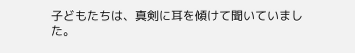子どもたちは、真剣に耳を傾けて聞いていました。